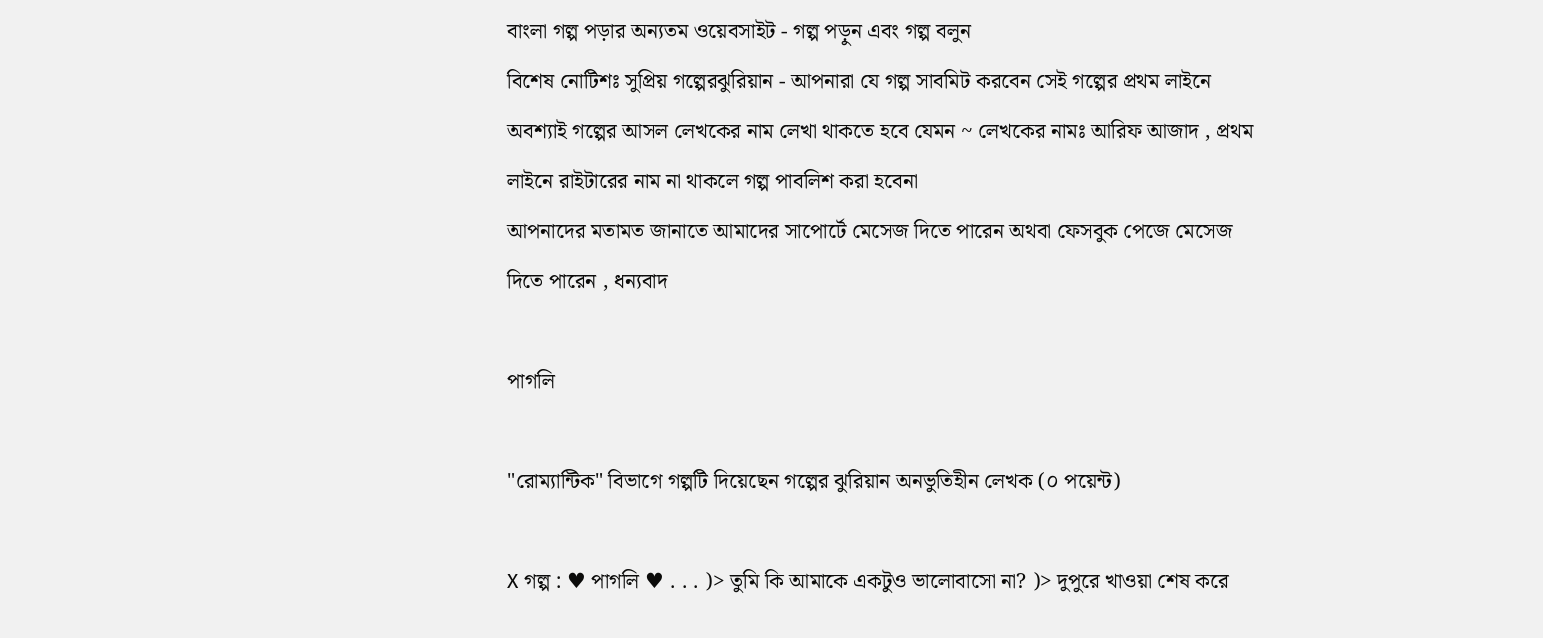বাংলা গল্প পড়ার অন্যতম ওয়েবসাইট - গল্প পড়ুন এবং গল্প বলুন
বিশেষ নোটিশঃ সুপ্রিয় গল্পেরঝুরিয়ান - আপনারা যে গল্প সাবমিট করবেন সেই গল্পের প্রথম লাইনে অবশ্যাই গল্পের আসল লেখকের নাম লেখা থাকতে হবে যেমন ~ লেখকের নামঃ আরিফ আজাদ , প্রথম লাইনে রাইটারের নাম না থাকলে গল্প পাবলিশ করা হবেনা
আপনাদের মতামত জানাতে আমাদের সাপোর্টে মেসেজ দিতে পারেন অথবা ফেসবুক পেজে মেসেজ দিতে পারেন , ধন্যবাদ

পাগলি

"রোম্যান্টিক" বিভাগে গল্পটি দিয়েছেন গল্পের ঝুরিয়ান অনভুতিহীন লেখক (০ পয়েন্ট)

X গল্প : ♥ পাগলি ♥ . . . )> তুমি কি আমাকে একটুও ভালোবাসো না? )> দুপুরে খাওয়া শেষ করে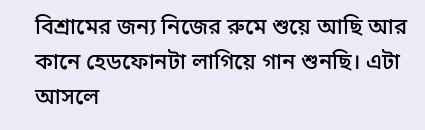বিশ্রামের জন্য নিজের রুমে শুয়ে আছি আর কানে হেডফোনটা লাগিয়ে গান শুনছি। এটা আসলে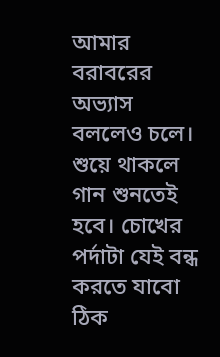আমার বরাবরের অভ্যাস বললেও চলে। শুয়ে থাকলে গান শুনতেই হবে। চোখের পর্দাটা যেই বন্ধ করতে যাবো ঠিক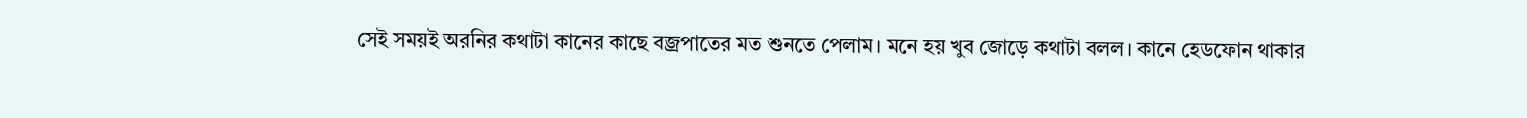সেই সময়ই অরনির কথাটা কানের কাছে বজ্রপাতের মত শুনতে পেলাম। মনে হয় খুব জোড়ে কথাটা বলল। কানে হেডফোন থাকার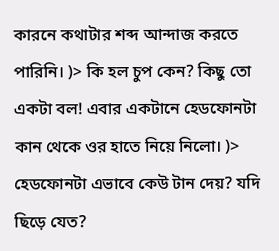কারনে কথাটার শব্দ আন্দাজ করতে পারিনি। )> কি হল চুপ কেন? কিছু তো একটা বল! এবার একটানে হেডফোনটা কান থেকে ওর হাতে নিয়ে নিলো। )> হেডফোনটা এভাবে কেউ টান দেয়? যদি ছিড়ে যেত?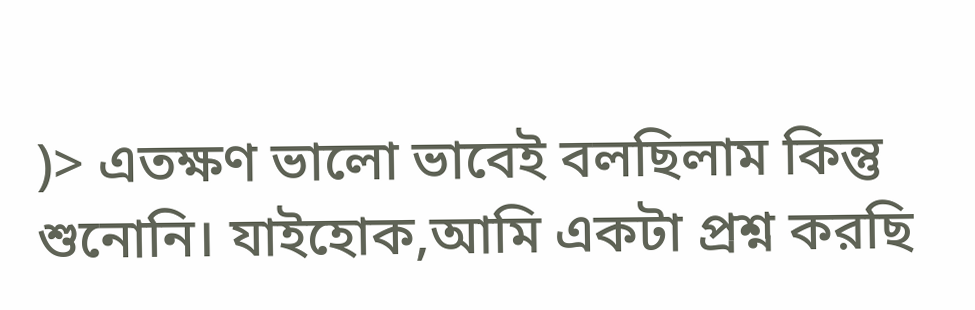)> এতক্ষণ ভালো ভাবেই বলছিলাম কিন্তু শুনোনি। যাইহোক,আমি একটা প্রশ্ন করছি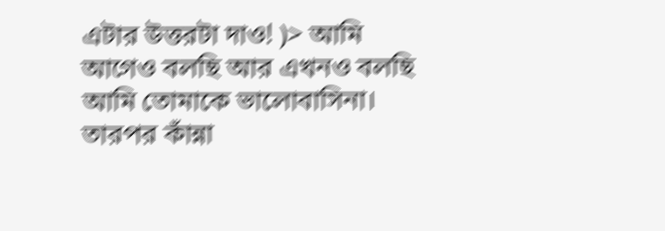এটার উত্তরটা দাও! )> আমি আগেও বলছি আর এখনও বলছি আমি তোমাকে ভালোবাসিনা। তারপর কাঁন্না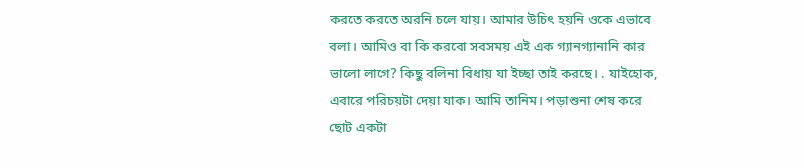করতে করতে অরনি চলে যায়। আমার উচিৎ হয়নি ওকে এভাবে বলা। আমিও বা কি করবো সবসময় এই এক গ্যানগ্যানানি কার ভালো লাগে? কিছু বলিনা বিধায় যা ইচ্ছা তাই করছে। . যাইহোক, এবারে পরিচয়টা দেয়া যাক। আমি তানিম। পড়াশুনা শেষ করে ছোট একটা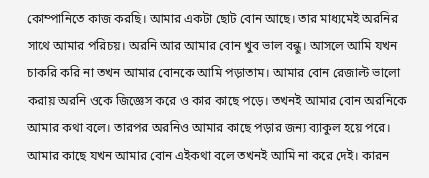কোম্পানিতে কাজ করছি। আমার একটা ছোট বোন আছে। তার মাধ্যমেই অরনির সাথে আমার পরিচয়। অরনি আর আমার বোন খুব ভাল বন্ধু। আসলে আমি যখন চাকরি করি না তখন আমার বোনকে আমি পড়াতাম। আমার বোন রেজাল্ট ভালো করায় অরনি ওকে জিজ্ঞেস করে ও কার কাছে পড়ে। তখনই আমার বোন অরনিকে আমার কথা বলে। তারপর অরনিও আমার কাছে পড়ার জন্য ব্যাকুল হয়ে পরে। আমার কাছে যখন আমার বোন এইকথা বলে তখনই আমি না করে দেই। কারন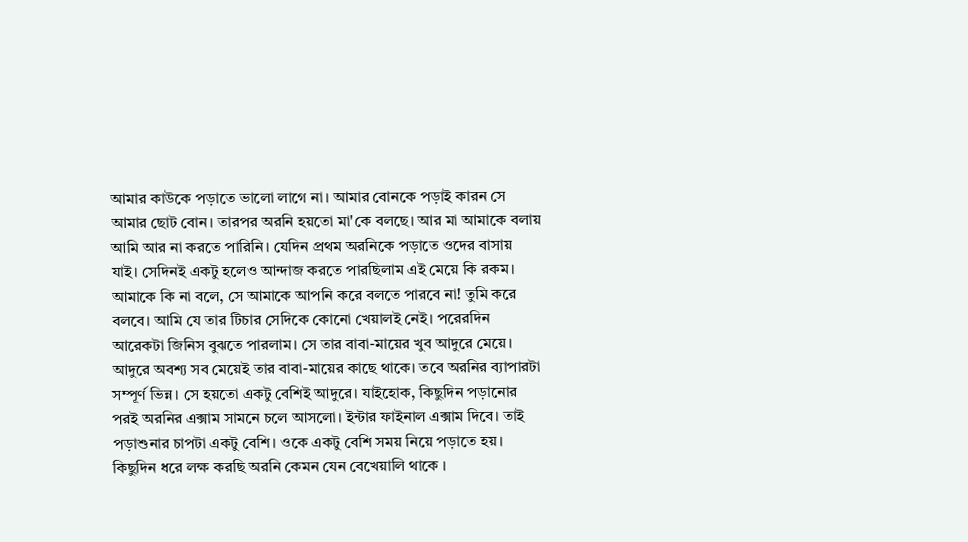আমার কাউকে পড়াতে ভালো লাগে না। আমার বোনকে পড়াই কারন সে আমার ছোট বোন। তারপর অরনি হয়তো মা'কে বলছে। আর মা আমাকে বলায় আমি আর না করতে পারিনি। যেদিন প্রথম অরনিকে পড়াতে ওদের বাসায় যাই। সেদিনই একটু হলেও আন্দাজ করতে পারছিলাম এই মেয়ে কি রকম। আমাকে কি না বলে, সে আমাকে আপনি করে বলতে পারবে না! তুমি করে বলবে। আমি যে তার টিচার সেদিকে কোনো খেয়ালই নেই। পরেরদিন আরেকটা জিনিস বুঝতে পারলাম। সে তার বাবা-মায়ের খুব আদুরে মেয়ে। আদুরে অবশ্য সব মেয়েই তার বাবা-মায়ের কাছে থাকে। তবে অরনির ব্যাপারটা সম্পূর্ণ ভিন্ন। সে হয়তো একটু বেশিই আদুরে। যাইহোক, কিছুদিন পড়ানোর পরই অরনির এক্সাম সামনে চলে আসলো। ইন্টার ফাইনাল এক্সাম দিবে। তাই পড়াশুনার চাপটা একটু বেশি। ওকে একটু বেশি সময় নিয়ে পড়াতে হয়। কিছুদিন ধরে লক্ষ করছি অরনি কেমন যেন বেখেয়ালি থাকে ।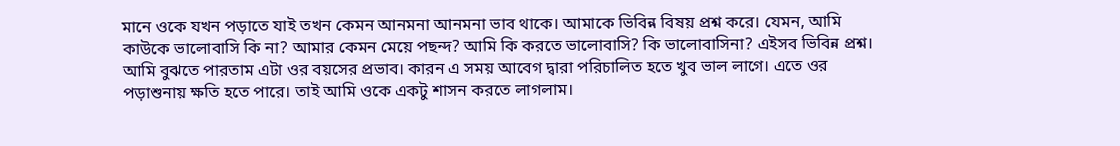মানে ওকে যখন পড়াতে যাই তখন কেমন আনমনা আনমনা ভাব থাকে। আমাকে ভিবিন্ন বিষয় প্রশ্ন করে। যেমন, আমি কাউকে ভালোবাসি কি না? আমার কেমন মেয়ে পছন্দ? আমি কি করতে ভালোবাসি? কি ভালোবাসিনা? এইসব ভিবিন্ন প্রশ্ন। আমি বুঝতে পারতাম এটা ওর বয়সের প্রভাব। কারন এ সময় আবেগ দ্বারা পরিচালিত হতে খুব ভাল লাগে। এতে ওর পড়াশুনায় ক্ষতি হতে পারে। তাই আমি ওকে একটু শাসন করতে লাগলাম।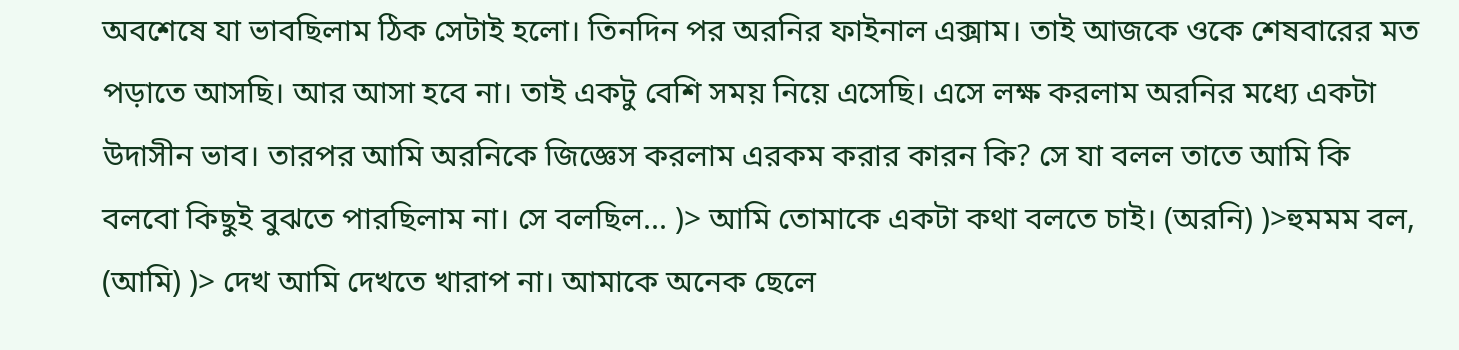অবশেষে যা ভাবছিলাম ঠিক সেটাই হলো। তিনদিন পর অরনির ফাইনাল এক্সাম। তাই আজকে ওকে শেষবারের মত পড়াতে আসছি। আর আসা হবে না। তাই একটু বেশি সময় নিয়ে এসেছি। এসে লক্ষ করলাম অরনির মধ্যে একটা উদাসীন ভাব। তারপর আমি অরনিকে জিজ্ঞেস করলাম এরকম করার কারন কি? সে যা বলল তাতে আমি কি বলবো কিছুই বুঝতে পারছিলাম না। সে বলছিল... )> আমি তোমাকে একটা কথা বলতে চাই। (অরনি) )>হুমমম বল, (আমি) )> দেখ আমি দেখতে খারাপ না। আমাকে অনেক ছেলে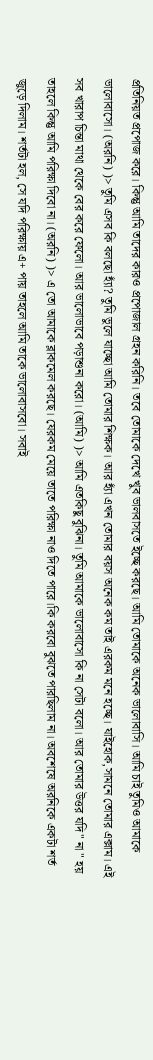প্রতিনিয়ত প্রপোজ করে। কিন্তু আমি তাদের কারও প্রপোজাল গ্রহন করিনি। তবে তোমাকে দেখে খুব ভালবাসতে ইচ্ছে করছে। আমি তোমাকে অনেক ভালোবাসি। আমি চাই তুমিও আমাকে ভালোবাসো। (অরনি) )> তুমি এসব কি বলছো হ্যাঁ? তুমি ভুলে যাচ্ছো আমি তোমার শিক্ষক। আর হ্যাঁ এখন তোমার বয়স অনেক কম তাই এরকম মনে হচ্ছে। যাইহোক,সামনে তোমার এক্সাম। এই সব খারাপ চিন্তা মাথা থেকে বের করে ফেলো। আর ভালোভাবে পড়াশুনা করো। (আমি) )> আমি এতকিছু বুঝিনা। তুমি আমাকে ভালোবাসো কি না সেটা বলো। আর তোমার উত্তর যদি" না " হয় তাহলে কিন্তু আমি পরিক্ষা দিবো না। (অরনি) )> এ তো আমাকে ব্লাকমেল করছে। যেরকম মেয়ে তাতে পরিক্ষা নাও দিতে পারে।কি করবো বুঝতে পারছিলাম না। অবশেষে অরনিকে একটা শর্ত জুড়ে দিলাম। শর্তটা হল, সে যদি পরিক্ষায় এ+ পায় তাহলে আমি তাকে ভালোবাসবো। সবাই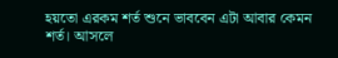হয়তো এরকম শর্ত শুনে ভাববেন এটা আবার কেমন শর্ত। আসলে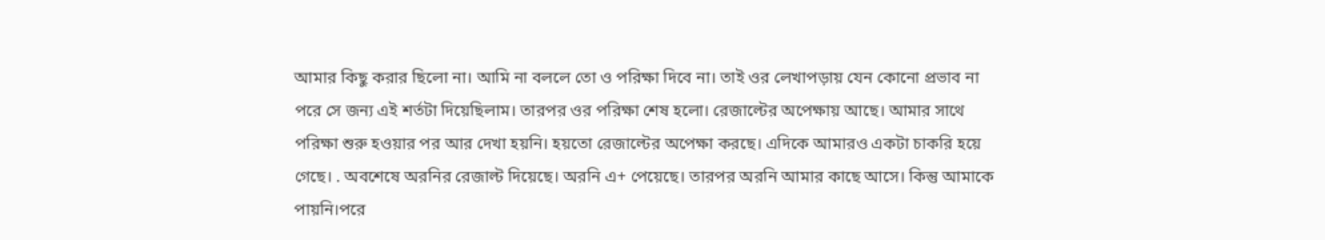আমার কিছু করার ছিলো না। আমি না বললে তো ও পরিক্ষা দিবে না। তাই ওর লেখাপড়ায় যেন কোনো প্রভাব না পরে সে জন্য এই শর্তটা দিয়েছিলাম। তারপর ওর পরিক্ষা শেষ হলো। রেজাল্টের অপেক্ষায় আছে। আমার সাথে পরিক্ষা শুরু হওয়ার পর আর দেখা হয়নি। হয়তো রেজাল্টের অপেক্ষা করছে। এদিকে আমারও একটা চাকরি হয়ে গেছে। . অবশেষে অরনির রেজাল্ট দিয়েছে। অরনি এ+ পেয়েছে। তারপর অরনি আমার কাছে আসে। কিন্তু আমাকে পায়নি।পরে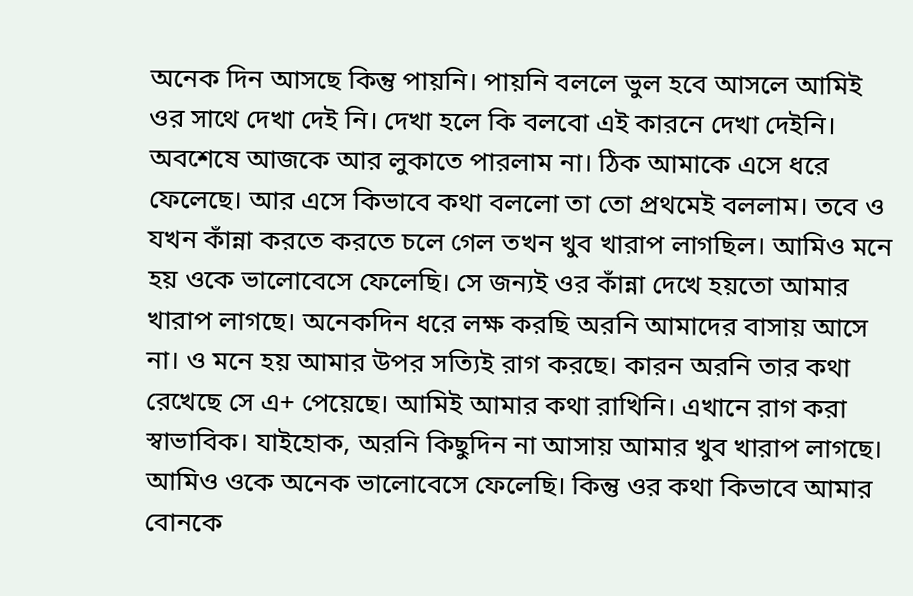অনেক দিন আসছে কিন্তু পায়নি। পায়নি বললে ভুল হবে আসলে আমিই ওর সাথে দেখা দেই নি। দেখা হলে কি বলবো এই কারনে দেখা দেইনি। অবশেষে আজকে আর লুকাতে পারলাম না। ঠিক আমাকে এসে ধরে ফেলেছে। আর এসে কিভাবে কথা বললো তা তো প্রথমেই বললাম। তবে ও যখন কাঁন্না করতে করতে চলে গেল তখন খুব খারাপ লাগছিল। আমিও মনে হয় ওকে ভালোবেসে ফেলেছি। সে জন্যই ওর কাঁন্না দেখে হয়তো আমার খারাপ লাগছে। অনেকদিন ধরে লক্ষ করছি অরনি আমাদের বাসায় আসে না। ও মনে হয় আমার উপর সত্যিই রাগ করছে। কারন অরনি তার কথা রেখেছে সে এ+ পেয়েছে। আমিই আমার কথা রাখিনি। এখানে রাগ করা স্বাভাবিক। যাইহোক, অরনি কিছুদিন না আসায় আমার খুব খারাপ লাগছে। আমিও ওকে অনেক ভালোবেসে ফেলেছি। কিন্তু ওর কথা কিভাবে আমার বোনকে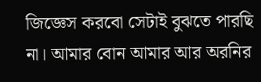জিজ্ঞেস করবো সেটাই বুঝতে পারছি না। আমার বোন আমার আর অরনির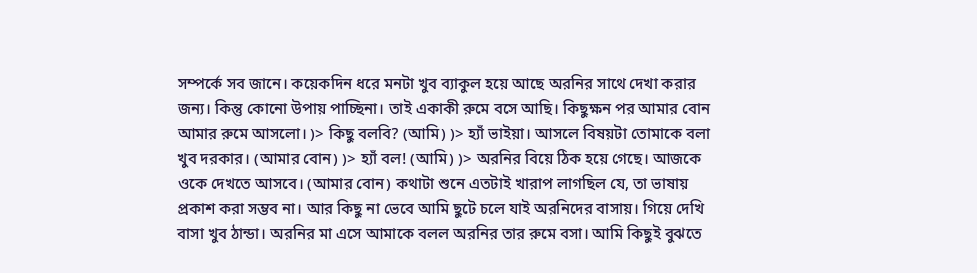সম্পর্কে সব জানে। কয়েকদিন ধরে মনটা খুব ব্যাকুল হয়ে আছে অরনির সাথে দেখা করার জন্য। কিন্তু কোনো উপায় পাচ্ছিনা। তাই একাকী রুমে বসে আছি। কিছুক্ষন পর আমার বোন আমার রুমে আসলো। )> কিছু বলবি? (আমি) )> হ্যাঁ ভাইয়া। আসলে বিষয়টা তোমাকে বলা খুব দরকার। (আমার বোন) )> হ্যাঁ বল! (আমি) )> অরনির বিয়ে ঠিক হয়ে গেছে। আজকে ওকে দেখতে আসবে। (আমার বোন) কথাটা শুনে এতটাই খারাপ লাগছিল যে, তা ভাষায় প্রকাশ করা সম্ভব না। আর কিছু না ভেবে আমি ছুটে চলে যাই অরনিদের বাসায়। গিয়ে দেখি বাসা খুব ঠান্ডা। অরনির মা এসে আমাকে বলল অরনির তার রুমে বসা। আমি কিছুই বুঝতে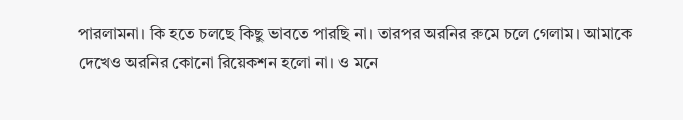পারলামনা। কি হতে চলছে কিছু ভাবতে পারছি না। তারপর অরনির রুমে চলে গেলাম। আমাকে দেখেও অরনির কোনো রিয়েকশন হলো না। ও মনে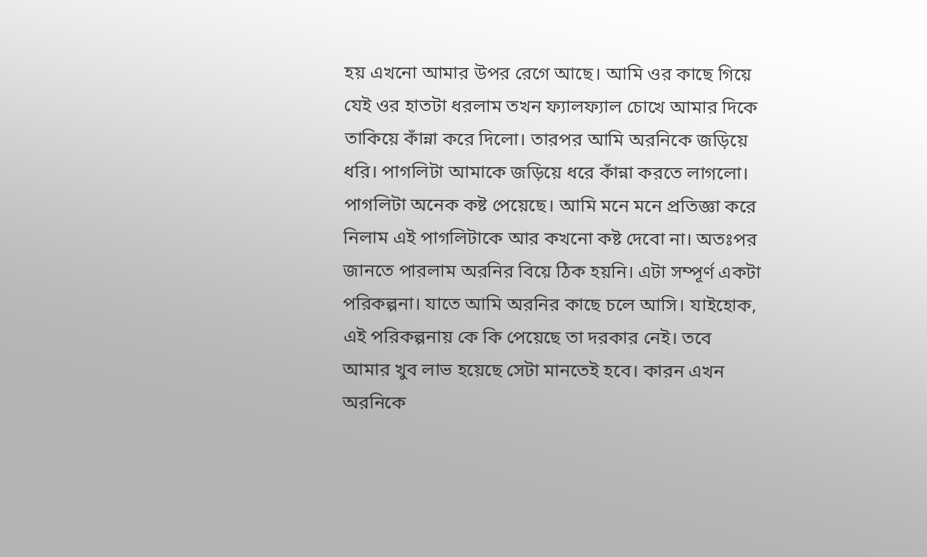হয় এখনো আমার উপর রেগে আছে। আমি ওর কাছে গিয়ে যেই ওর হাতটা ধরলাম তখন ফ্যালফ্যাল চোখে আমার দিকে তাকিয়ে কাঁন্না করে দিলো। তারপর আমি অরনিকে জড়িয়ে ধরি। পাগলিটা আমাকে জড়িয়ে ধরে কাঁন্না করতে লাগলো। পাগলিটা অনেক কষ্ট পেয়েছে। আমি মনে মনে প্রতিজ্ঞা করে নিলাম এই পাগলিটাকে আর কখনো কষ্ট দেবো না। অতঃপর জানতে পারলাম অরনির বিয়ে ঠিক হয়নি। এটা সম্পূর্ণ একটা পরিকল্পনা। যাতে আমি অরনির কাছে চলে আসি। যাইহোক, এই পরিকল্পনায় কে কি পেয়েছে তা দরকার নেই। তবে আমার খুব লাভ হয়েছে সেটা মানতেই হবে। কারন এখন অরনিকে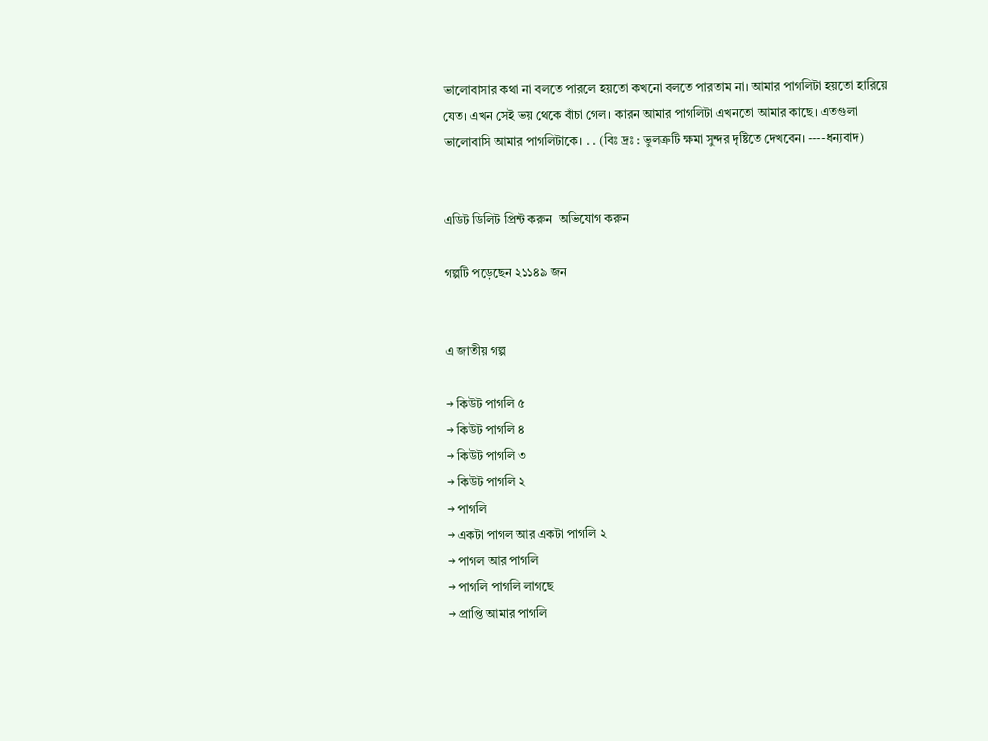ভালোবাসার কথা না বলতে পারলে হয়তো কখনো বলতে পারতাম না। আমার পাগলিটা হয়তো হারিয়ে যেত। এখন সেই ভয় থেকে বাঁচা গেল। কারন আমার পাগলিটা এখনতো আমার কাছে। এতগুলা ভালোবাসি আমার পাগলিটাকে। . . (বিঃ দ্রঃ : ভুলত্রুটি ক্ষমা সুন্দর দৃষ্টিতে দেখবেন। ----ধন্যবাদ)


এডিট ডিলিট প্রিন্ট করুন  অভিযোগ করুন

গল্পটি পড়েছেন ২১১৪৯ জন


এ জাতীয় গল্প

→ কিউট পাগলি ৫
→ কিউট পাগলি ৪
→ কিউট পাগলি ৩
→ কিউট পাগলি ২
→ পাগলি
→ একটা পাগল আর একটা পাগলি ২
→ পাগল আর পাগলি
→ পাগলি পাগলি লাগছে
→ প্রাপ্তি আমার পাগলি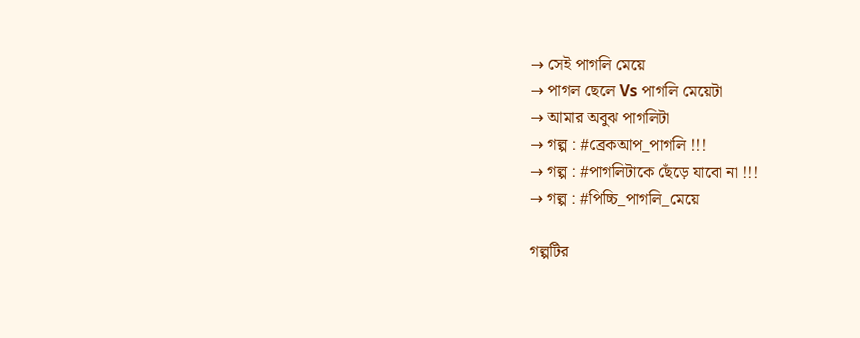→ সেই পাগলি মেয়ে
→ পাগল ছেলে Vs পাগলি মেয়েটা
→ আমার অবুঝ পাগলিটা
→ গল্প : #ব্রেকআপ_পাগলি !!!
→ গল্প : #পাগলিটাকে ছেঁড়ে যাবো না !!!
→ গল্প : #পিচ্চি_পাগলি_মেয়ে

গল্পটির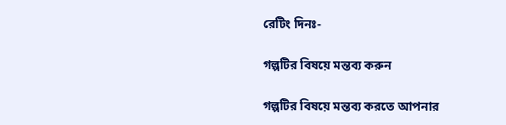রেটিং দিনঃ-

গল্পটির বিষয়ে মন্তব্য করুন

গল্পটির বিষয়ে মন্তব্য করতে আপনার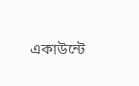একাউন্টে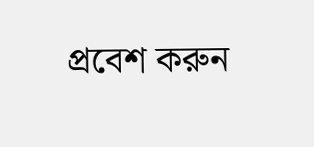প্রবেশ করুন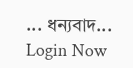... ধন্যবাদ... Login Now